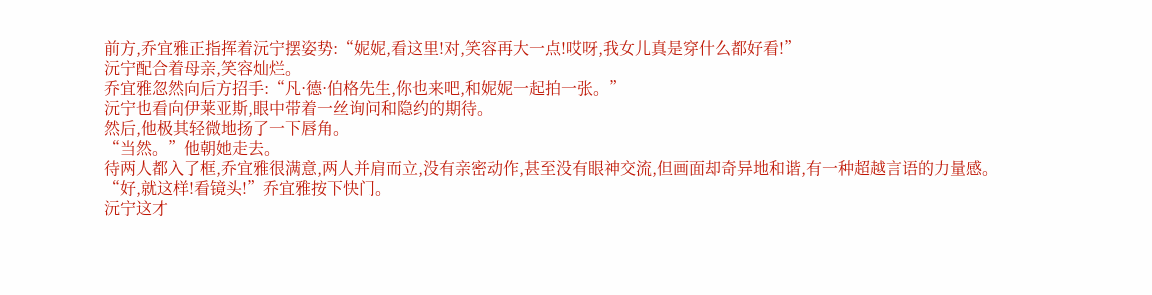前方,乔宜雅正指挥着沅宁摆姿势:“妮妮,看这里!对,笑容再大一点!哎呀,我女儿真是穿什么都好看!”
沅宁配合着母亲,笑容灿烂。
乔宜雅忽然向后方招手:“凡·德·伯格先生,你也来吧,和妮妮一起拍一张。”
沅宁也看向伊莱亚斯,眼中带着一丝询问和隐约的期待。
然后,他极其轻微地扬了一下唇角。
“当然。”他朝她走去。
待两人都入了框,乔宜雅很满意,两人并肩而立,没有亲密动作,甚至没有眼神交流,但画面却奇异地和谐,有一种超越言语的力量感。
“好,就这样!看镜头!”乔宜雅按下快门。
沅宁这才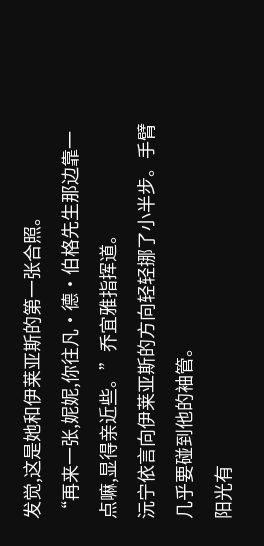发觉,这是她和伊莱亚斯的第一张合照。
“再来一张,妮妮,你往凡·德·伯格先生那边靠一点嘛,显得亲近些。”乔宜雅指挥道。
沅宁依言向伊莱亚斯的方向轻轻挪了小半步。手臂几乎要碰到他的袖管。
阳光有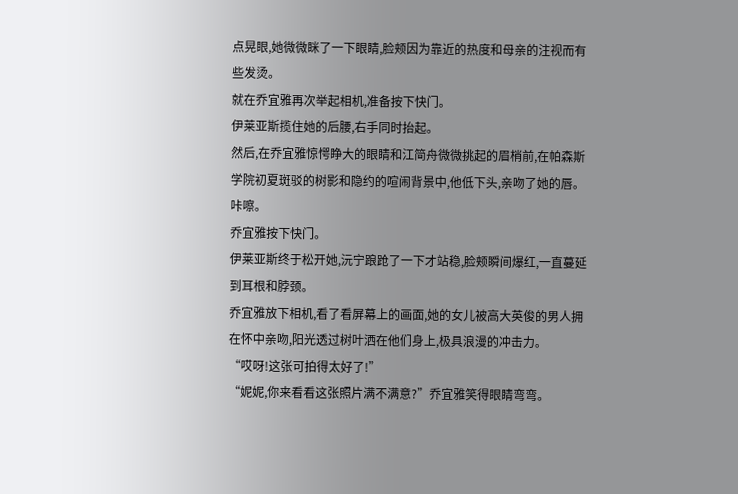点晃眼,她微微眯了一下眼睛,脸颊因为靠近的热度和母亲的注视而有些发烫。
就在乔宜雅再次举起相机,准备按下快门。
伊莱亚斯揽住她的后腰,右手同时抬起。
然后,在乔宜雅惊愕睁大的眼睛和江简舟微微挑起的眉梢前,在帕森斯学院初夏斑驳的树影和隐约的喧闹背景中,他低下头,亲吻了她的唇。
咔嚓。
乔宜雅按下快门。
伊莱亚斯终于松开她,沅宁踉跄了一下才站稳,脸颊瞬间爆红,一直蔓延到耳根和脖颈。
乔宜雅放下相机,看了看屏幕上的画面,她的女儿被高大英俊的男人拥在怀中亲吻,阳光透过树叶洒在他们身上,极具浪漫的冲击力。
“哎呀!这张可拍得太好了!”
“妮妮,你来看看这张照片满不满意?”乔宜雅笑得眼睛弯弯。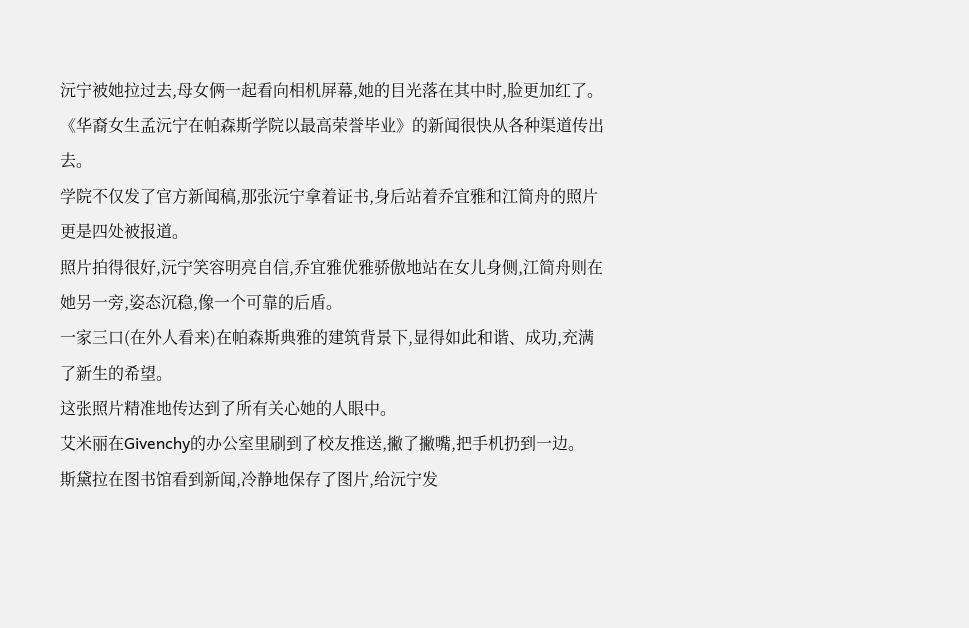沅宁被她拉过去,母女俩一起看向相机屏幕,她的目光落在其中时,脸更加红了。
《华裔女生孟沅宁在帕森斯学院以最高荣誉毕业》的新闻很快从各种渠道传出去。
学院不仅发了官方新闻稿,那张沅宁拿着证书,身后站着乔宜雅和江简舟的照片更是四处被报道。
照片拍得很好,沅宁笑容明亮自信,乔宜雅优雅骄傲地站在女儿身侧,江简舟则在她另一旁,姿态沉稳,像一个可靠的后盾。
一家三口(在外人看来)在帕森斯典雅的建筑背景下,显得如此和谐、成功,充满了新生的希望。
这张照片精准地传达到了所有关心她的人眼中。
艾米丽在Givenchy的办公室里刷到了校友推送,撇了撇嘴,把手机扔到一边。
斯黛拉在图书馆看到新闻,冷静地保存了图片,给沅宁发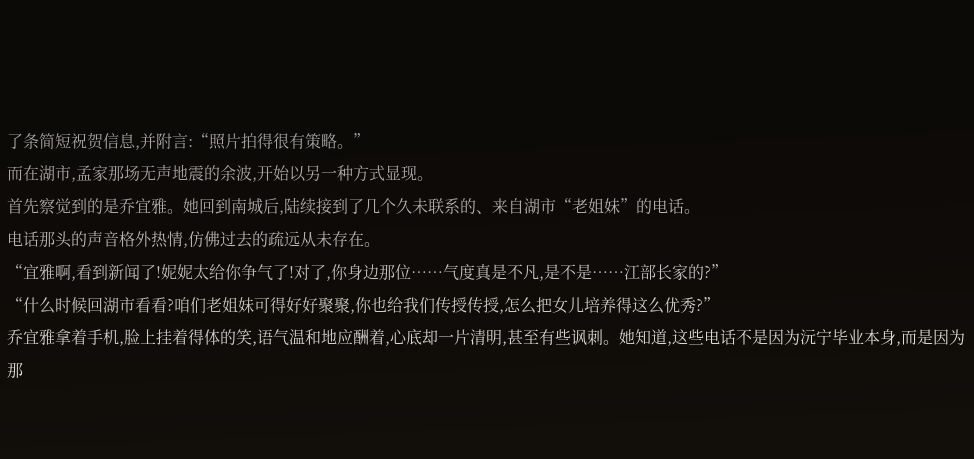了条简短祝贺信息,并附言:“照片拍得很有策略。”
而在湖市,孟家那场无声地震的余波,开始以另一种方式显现。
首先察觉到的是乔宜雅。她回到南城后,陆续接到了几个久未联系的、来自湖市“老姐妹”的电话。
电话那头的声音格外热情,仿佛过去的疏远从未存在。
“宜雅啊,看到新闻了!妮妮太给你争气了!对了,你身边那位……气度真是不凡,是不是……江部长家的?”
“什么时候回湖市看看?咱们老姐妹可得好好聚聚,你也给我们传授传授,怎么把女儿培养得这么优秀?”
乔宜雅拿着手机,脸上挂着得体的笑,语气温和地应酬着,心底却一片清明,甚至有些讽刺。她知道,这些电话不是因为沅宁毕业本身,而是因为那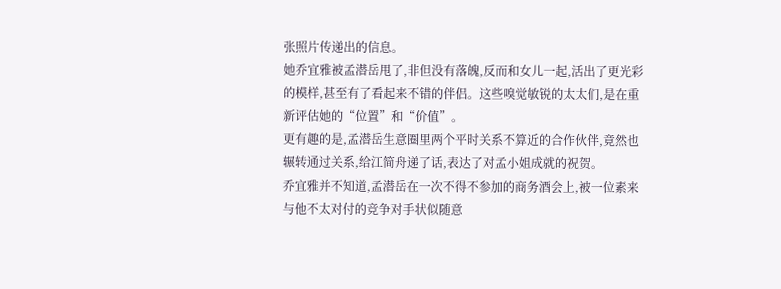张照片传递出的信息。
她乔宜雅被孟潜岳甩了,非但没有落魄,反而和女儿一起,活出了更光彩的模样,甚至有了看起来不错的伴侣。这些嗅觉敏锐的太太们,是在重新评估她的“位置”和“价值”。
更有趣的是,孟潜岳生意圈里两个平时关系不算近的合作伙伴,竟然也辗转通过关系,给江简舟递了话,表达了对孟小姐成就的祝贺。
乔宜雅并不知道,孟潜岳在一次不得不参加的商务酒会上,被一位素来与他不太对付的竞争对手状似随意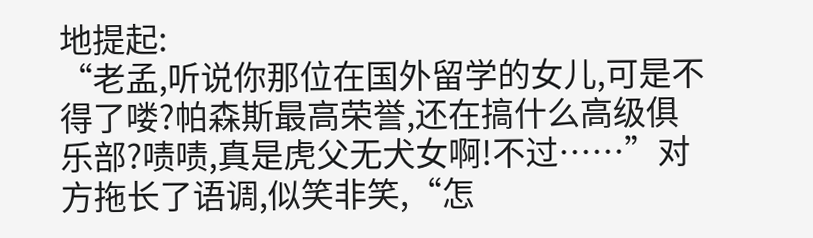地提起:
“老孟,听说你那位在国外留学的女儿,可是不得了喽?帕森斯最高荣誉,还在搞什么高级俱乐部?啧啧,真是虎父无犬女啊!不过……”对方拖长了语调,似笑非笑,“怎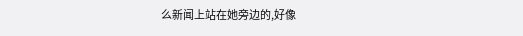么新闻上站在她旁边的,好像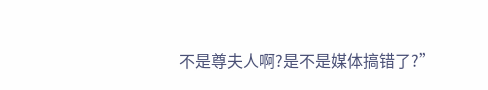不是尊夫人啊?是不是媒体搞错了?”